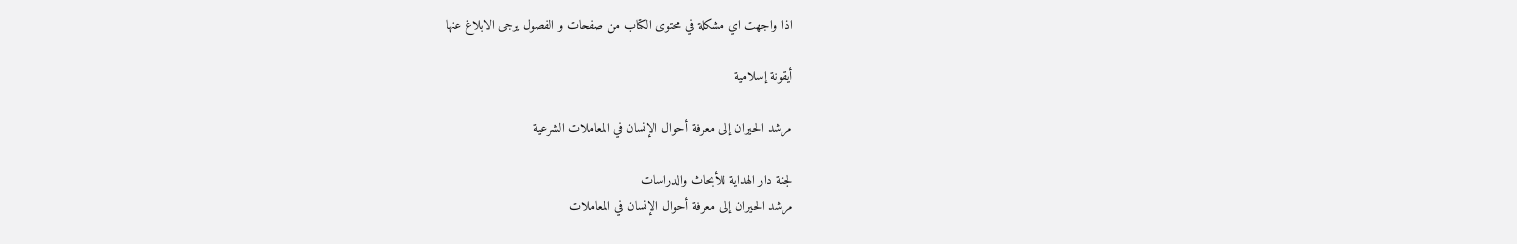اذا واجهت اي مشكلة في محتوى الكتاب من صفحات و الفصول يرجى الابلاغ عنها

أيقونة إسلامية

مرشد الحيران إلى معرفة أحوال الإنسان في المعاملات الشرعية

لجنة دار الهداية للأبحاث والدراسات
مرشد الحيران إلى معرفة أحوال الإنسان في المعاملات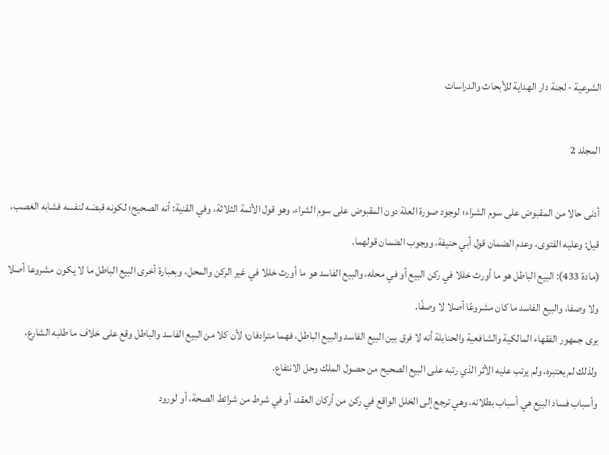الشرعية - لجنة دار الهداية للأبحاث والدراسات

المجلد 2

أدنى حالا من المقبوض على سوم الشراء؛ لوجود صورة العلة دون المقبوض على سوم الشراء، وهو قول الأئمة الثلاثة، وفي القنية: أنه الصحيح؛ لكونه قبضه لنفسه فشابه الغصب، قيل: وعليه الفتوى، وعدم الضمان قول أبي حنيفة، ووجوب الضمان قولهما.
(مادة 433): البيع الباطل هو ما أورث خللا في ركن البيع أو في محله، والبيع الفاسد هو ما أورث خللا في غير الركن والمحل، وبعبارة أخرى البيع الباطل ما لا يكون مشروعا أصلا ولا وصفا، والبيع الفاسد ما كان مشروعًا أصلا لا وصفًا.
يرى جمهور الفقهاء المالكية والشافعية والحنابلة أنه لا فرق بين البيع الفاسد والبيع الباطل، فهما مترادفان؛ لأن كلا من البيع الفاسد والباطل وقع على خلاف ما طلبه الشارع، ولذلك لم يعتبره، ولم يرتب عليه الأثر الذي رتبه على البيع الصحيح من حصول الملك وحل الانتفاع.
وأسباب فساد البيع هي أسباب بطلانه، وهي ترجع إلى الخلل الواقع في ركن من أركان العقد، أو في شرط من شرائط الصحة، أو لورود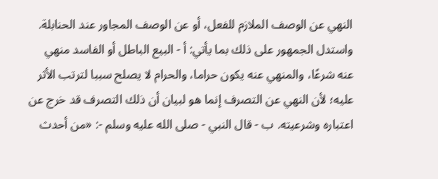النهي عن الوصف الملازم للفعل، أو عن الوصف المجاور عند الحنابلة.
واستدل الجمهور على ذلك بما يأتي: أ - البيع الباطل أو الفاسد منهي عنه شرعًا، والمنهي عنه يكون حراما، والحرام لا يصلح سببا لترتب الأثر عليه؛ لأن النهي عن التصرف إنما هو لبيان أن ذلك التصرف قد خرج عن اعتباره وشرعيته. ب - قال النبي - صلى الله عليه وسلم -: «من أحدث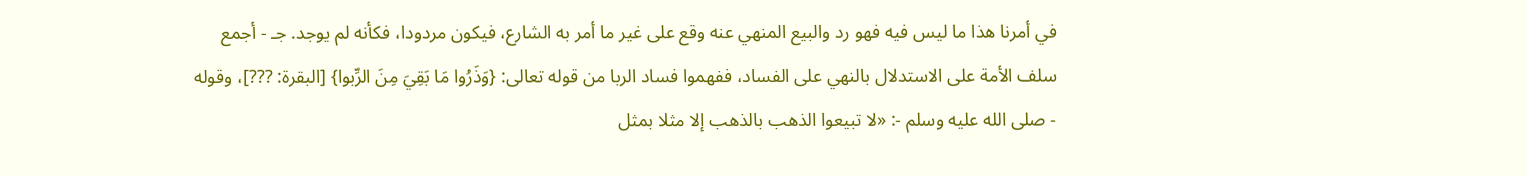في أمرنا هذا ما ليس فيه فهو رد والبيع المنهي عنه وقع على غير ما أمر به الشارع، فيكون مردودا، فكأنه لم يوجد. جـ - أجمع سلف الأمة على الاستدلال بالنهي على الفساد، ففهموا فساد الربا من قوله تعالى: {وَذَرُوا مَا بَقِيَ مِنَ الرِّبوا} [البقرة: ???]، وقوله - صلى الله عليه وسلم -: «لا تبيعوا الذهب بالذهب إلا مثلا بمثل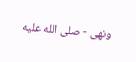ونهى - صلى الله عليه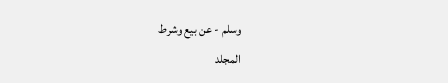وسلم - عن بيع وشرط
المجلد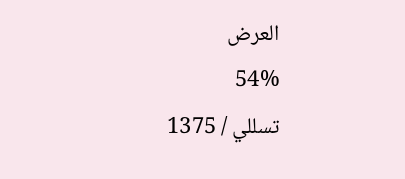العرض
54%
تسللي / 1375